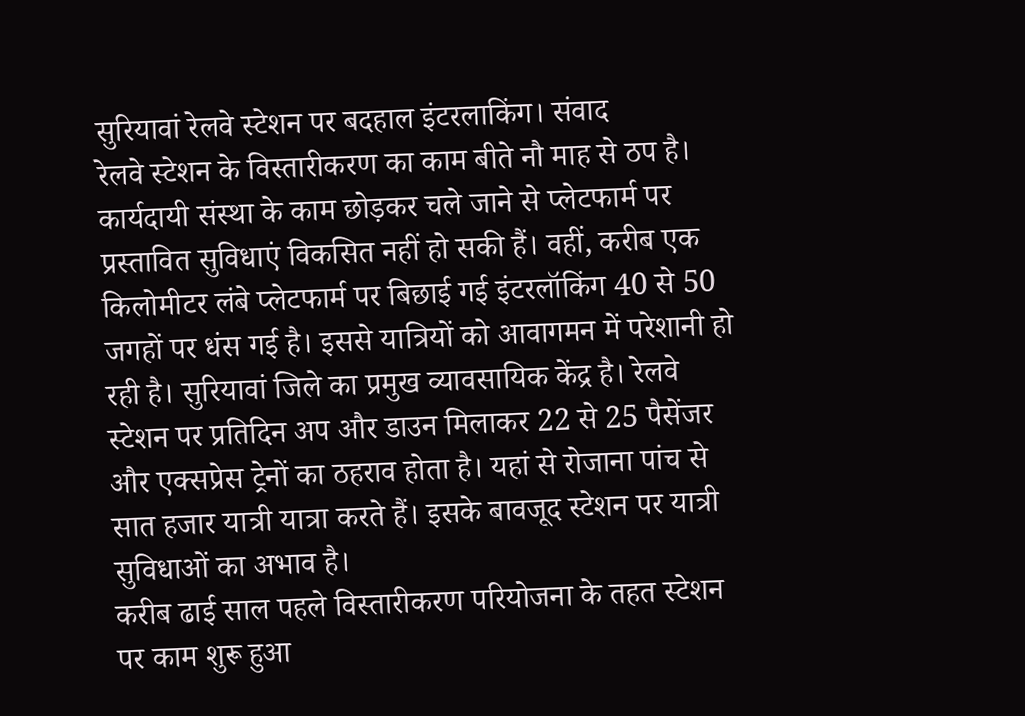सुरियावां रेलवे स्टेशन पर बदहाल इंटरलाकिंग। संवाद
रेलवे स्टेशन के विस्तारीकरण का काम बीते नौ माह से ठप है। कार्यदायी संस्था के काम छोड़कर चले जाने से प्लेटफार्म पर प्रस्तावित सुविधाएं विकसित नहीं हो सकी हैं। वहीं, करीब एक किलोमीटर लंबे प्लेटफार्म पर बिछाई गई इंटरलॉकिंग 40 से 50 जगहों पर धंस गई है। इससे यात्रियों को आवागमन में परेशानी हो रही है। सुरियावां जिले का प्रमुख व्यावसायिक केंद्र है। रेलवे स्टेशन पर प्रतिदिन अप और डाउन मिलाकर 22 से 25 पैसेंजर और एक्सप्रेस ट्रेनों का ठहराव होता है। यहां से रोजाना पांच से सात हजार यात्री यात्रा करते हैं। इसके बावजूद स्टेशन पर यात्री सुविधाओं का अभाव है।
करीब ढाई साल पहले विस्तारीकरण परियोजना के तहत स्टेशन पर काम शुरू हुआ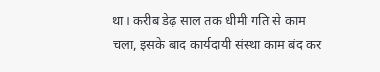था। करीब डेढ़ साल तक धीमी गति से काम चला, इसके बाद कार्यदायी संस्था काम बंद कर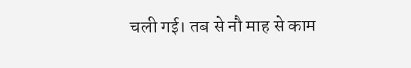चली गई। तब से नौ माह से काम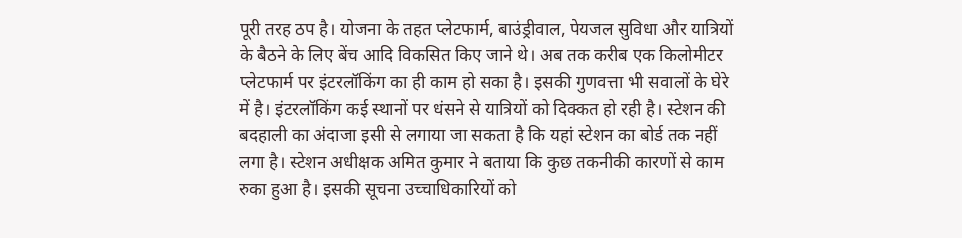पूरी तरह ठप है। योजना के तहत प्लेटफार्म, बाउंड्रीवाल, पेयजल सुविधा और यात्रियों के बैठने के लिए बेंच आदि विकसित किए जाने थे। अब तक करीब एक किलोमीटर प्लेटफार्म पर इंटरलॉकिंग का ही काम हो सका है। इसकी गुणवत्ता भी सवालों के घेरे में है। इंटरलॉकिंग कई स्थानों पर धंसने से यात्रियों को दिक्कत हो रही है। स्टेशन की बदहाली का अंदाजा इसी से लगाया जा सकता है कि यहां स्टेशन का बोर्ड तक नहीं लगा है। स्टेशन अधीक्षक अमित कुमार ने बताया कि कुछ तकनीकी कारणों से काम रुका हुआ है। इसकी सूचना उच्चाधिकारियों को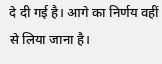दे दी गई है। आगे का निर्णय वहीं से लिया जाना है।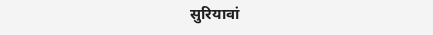सुरियावां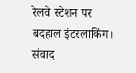रेलवे स्टेशन पर बदहाल इंटरलाकिंग। संवाद